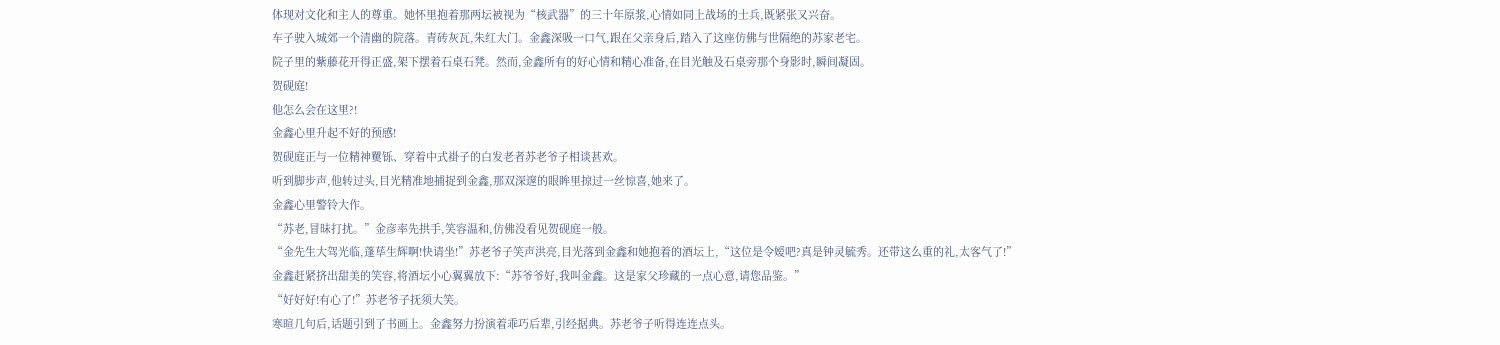体现对文化和主人的尊重。她怀里抱着那两坛被视为“核武器”的三十年原浆,心情如同上战场的士兵,既紧张又兴奋。
车子驶入城郊一个清幽的院落。青砖灰瓦,朱红大门。金鑫深吸一口气,跟在父亲身后,踏入了这座仿佛与世隔绝的苏家老宅。
院子里的紫藤花开得正盛,架下摆着石桌石凳。然而,金鑫所有的好心情和精心准备,在目光触及石桌旁那个身影时,瞬间凝固。
贺砚庭!
他怎么会在这里?!
金鑫心里升起不好的预感!
贺砚庭正与一位精神矍铄、穿着中式褂子的白发老者苏老爷子相谈甚欢。
听到脚步声,他转过头,目光精准地捕捉到金鑫,那双深邃的眼眸里掠过一丝惊喜,她来了。
金鑫心里警铃大作。
“苏老,冒昧打扰。”金彦率先拱手,笑容温和,仿佛没看见贺砚庭一般。
“金先生大驾光临,蓬荜生辉啊!快请坐!”苏老爷子笑声洪亮,目光落到金鑫和她抱着的酒坛上,“这位是令嫒吧?真是钟灵毓秀。还带这么重的礼,太客气了!”
金鑫赶紧挤出甜美的笑容,将酒坛小心翼翼放下:“苏爷爷好,我叫金鑫。这是家父珍藏的一点心意,请您品鉴。”
“好好好!有心了!”苏老爷子抚须大笑。
寒暄几句后,话题引到了书画上。金鑫努力扮演着乖巧后辈,引经据典。苏老爷子听得连连点头。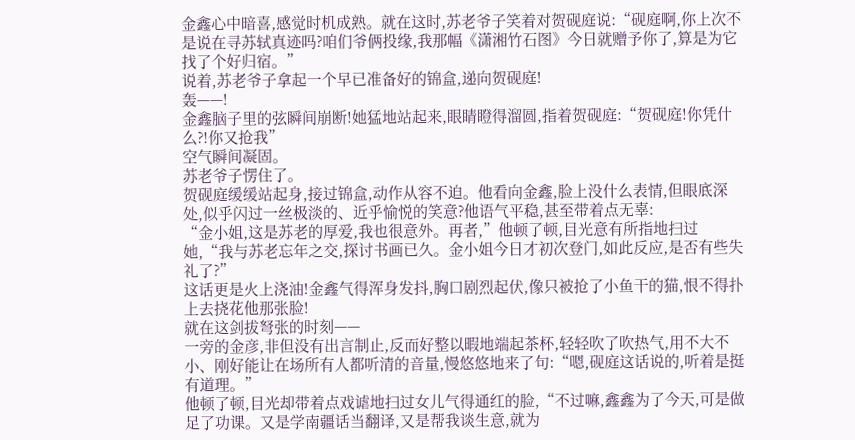金鑫心中暗喜,感觉时机成熟。就在这时,苏老爷子笑着对贺砚庭说:“砚庭啊,你上次不是说在寻苏轼真迹吗?咱们爷俩投缘,我那幅《潇湘竹石图》今日就赠予你了,算是为它找了个好归宿。”
说着,苏老爷子拿起一个早已准备好的锦盒,递向贺砚庭!
轰——!
金鑫脑子里的弦瞬间崩断!她猛地站起来,眼睛瞪得溜圆,指着贺砚庭:“贺砚庭!你凭什么?!你又抢我”
空气瞬间凝固。
苏老爷子愣住了。
贺砚庭缓缓站起身,接过锦盒,动作从容不迫。他看向金鑫,脸上没什么表情,但眼底深处,似乎闪过一丝极淡的、近乎愉悦的笑意?他语气平稳,甚至带着点无辜:
“金小姐,这是苏老的厚爱,我也很意外。再者,”他顿了顿,目光意有所指地扫过她,“我与苏老忘年之交,探讨书画已久。金小姐今日才初次登门,如此反应,是否有些失礼了?”
这话更是火上浇油!金鑫气得浑身发抖,胸口剧烈起伏,像只被抢了小鱼干的猫,恨不得扑上去挠花他那张脸!
就在这剑拔弩张的时刻——
一旁的金彦,非但没有出言制止,反而好整以暇地端起茶杯,轻轻吹了吹热气,用不大不小、刚好能让在场所有人都听清的音量,慢悠悠地来了句:“嗯,砚庭这话说的,听着是挺有道理。”
他顿了顿,目光却带着点戏谑地扫过女儿气得通红的脸,“不过嘛,鑫鑫为了今天,可是做足了功课。又是学南疆话当翻译,又是帮我谈生意,就为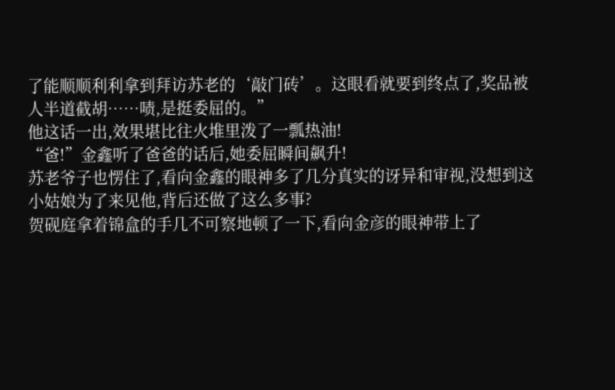了能顺顺利利拿到拜访苏老的‘敲门砖’。这眼看就要到终点了,奖品被人半道截胡……啧,是挺委屈的。”
他这话一出,效果堪比往火堆里泼了一瓢热油!
“爸!”金鑫听了爸爸的话后,她委屈瞬间飙升!
苏老爷子也愣住了,看向金鑫的眼神多了几分真实的讶异和审视,没想到这小姑娘为了来见他,背后还做了这么多事?
贺砚庭拿着锦盒的手几不可察地顿了一下,看向金彦的眼神带上了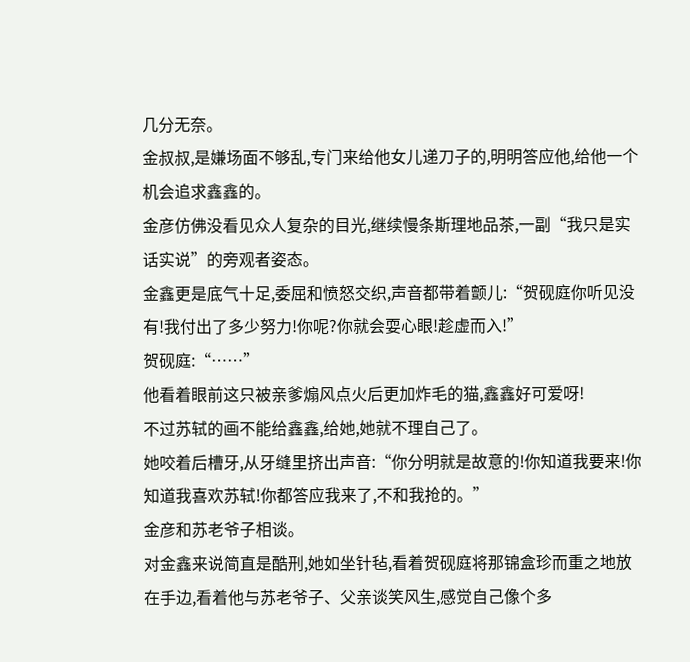几分无奈。
金叔叔,是嫌场面不够乱,专门来给他女儿递刀子的,明明答应他,给他一个机会追求鑫鑫的。
金彦仿佛没看见众人复杂的目光,继续慢条斯理地品茶,一副“我只是实话实说”的旁观者姿态。
金鑫更是底气十足,委屈和愤怒交织,声音都带着颤儿:“贺砚庭你听见没有!我付出了多少努力!你呢?你就会耍心眼!趁虚而入!”
贺砚庭:“……”
他看着眼前这只被亲爹煽风点火后更加炸毛的猫,鑫鑫好可爱呀!
不过苏轼的画不能给鑫鑫,给她,她就不理自己了。
她咬着后槽牙,从牙缝里挤出声音:“你分明就是故意的!你知道我要来!你知道我喜欢苏轼!你都答应我来了,不和我抢的。”
金彦和苏老爷子相谈。
对金鑫来说简直是酷刑,她如坐针毡,看着贺砚庭将那锦盒珍而重之地放在手边,看着他与苏老爷子、父亲谈笑风生,感觉自己像个多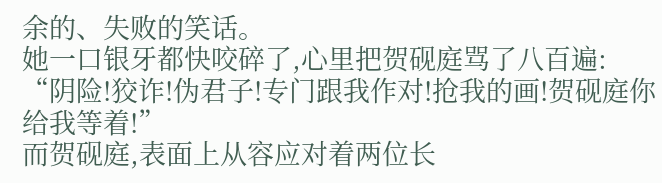余的、失败的笑话。
她一口银牙都快咬碎了,心里把贺砚庭骂了八百遍:
“阴险!狡诈!伪君子!专门跟我作对!抢我的画!贺砚庭你给我等着!”
而贺砚庭,表面上从容应对着两位长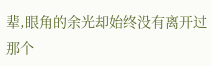辈,眼角的余光却始终没有离开过那个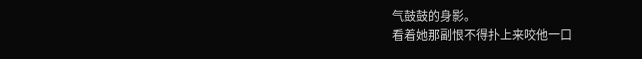气鼓鼓的身影。
看着她那副恨不得扑上来咬他一口